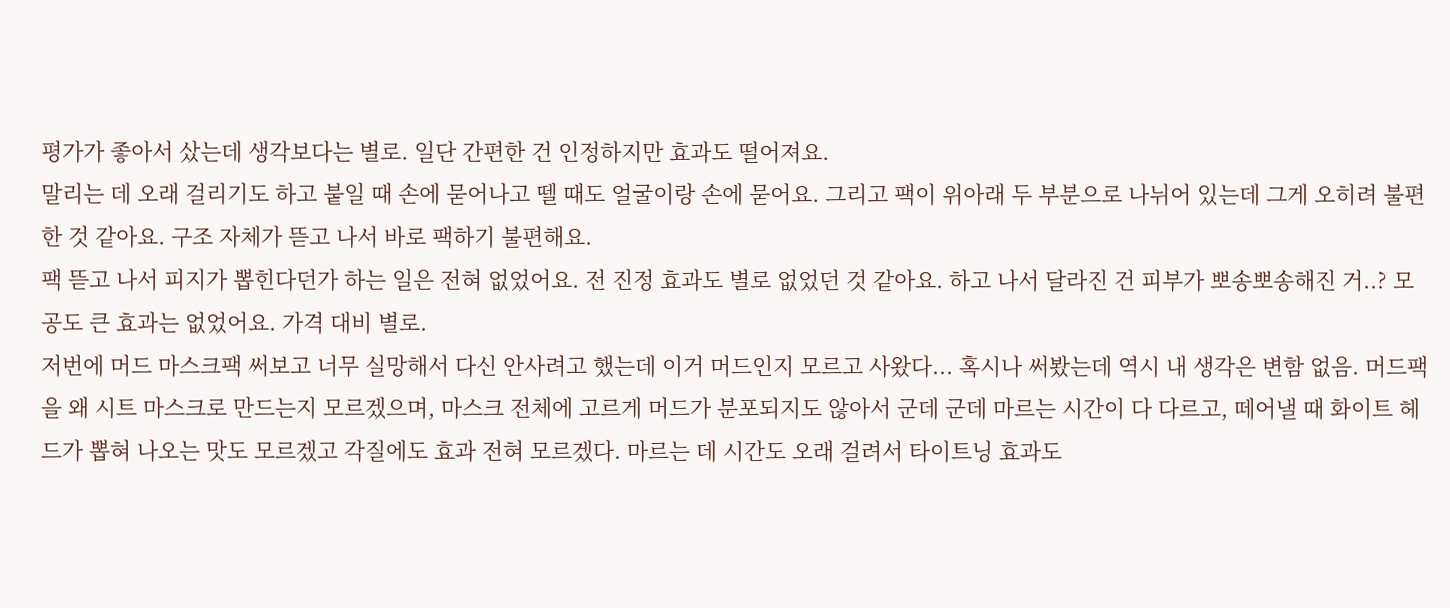평가가 좋아서 샀는데 생각보다는 별로. 일단 간편한 건 인정하지만 효과도 떨어져요.
말리는 데 오래 걸리기도 하고 붙일 때 손에 묻어나고 뗄 때도 얼굴이랑 손에 묻어요. 그리고 팩이 위아래 두 부분으로 나뉘어 있는데 그게 오히려 불편한 것 같아요. 구조 자체가 뜯고 나서 바로 팩하기 불편해요.
팩 뜯고 나서 피지가 뽑힌다던가 하는 일은 전혀 없었어요. 전 진정 효과도 별로 없었던 것 같아요. 하고 나서 달라진 건 피부가 뽀송뽀송해진 거..? 모공도 큰 효과는 없었어요. 가격 대비 별로.
저번에 머드 마스크팩 써보고 너무 실망해서 다신 안사려고 했는데 이거 머드인지 모르고 사왔다... 혹시나 써봤는데 역시 내 생각은 변함 없음. 머드팩을 왜 시트 마스크로 만드는지 모르겠으며, 마스크 전체에 고르게 머드가 분포되지도 않아서 군데 군데 마르는 시간이 다 다르고, 떼어낼 때 화이트 헤드가 뽑혀 나오는 맛도 모르겠고 각질에도 효과 전혀 모르겠다. 마르는 데 시간도 오래 걸려서 타이트닝 효과도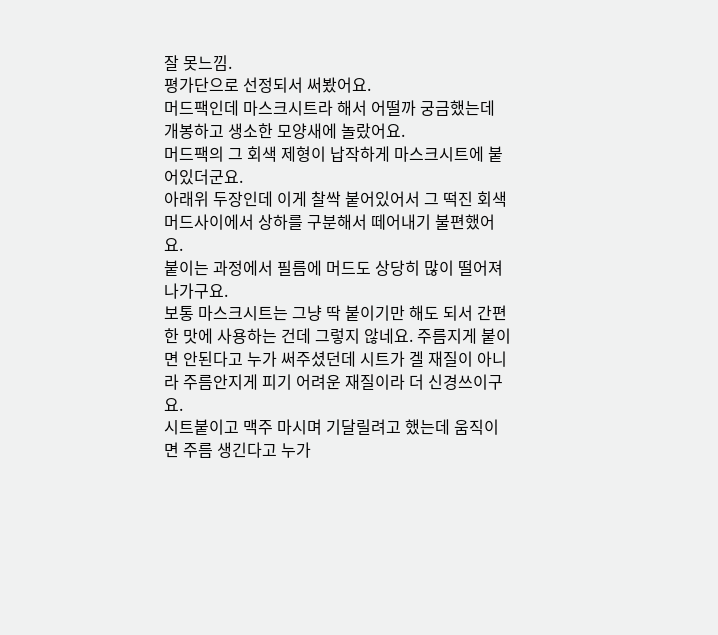잘 못느낌.
평가단으로 선정되서 써봤어요.
머드팩인데 마스크시트라 해서 어떨까 궁금했는데 개봉하고 생소한 모양새에 놀랐어요.
머드팩의 그 회색 제형이 납작하게 마스크시트에 붙어있더군요.
아래위 두장인데 이게 찰싹 붙어있어서 그 떡진 회색 머드사이에서 상하를 구분해서 떼어내기 불편했어요.
붙이는 과정에서 필름에 머드도 상당히 많이 떨어져 나가구요.
보통 마스크시트는 그냥 딱 붙이기만 해도 되서 간편한 맛에 사용하는 건데 그렇지 않네요. 주름지게 붙이면 안된다고 누가 써주셨던데 시트가 겔 재질이 아니라 주름안지게 피기 어려운 재질이라 더 신경쓰이구요.
시트붙이고 맥주 마시며 기달릴려고 했는데 움직이면 주름 생긴다고 누가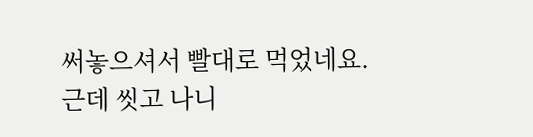써놓으셔서 빨대로 먹었네요.
근데 씻고 나니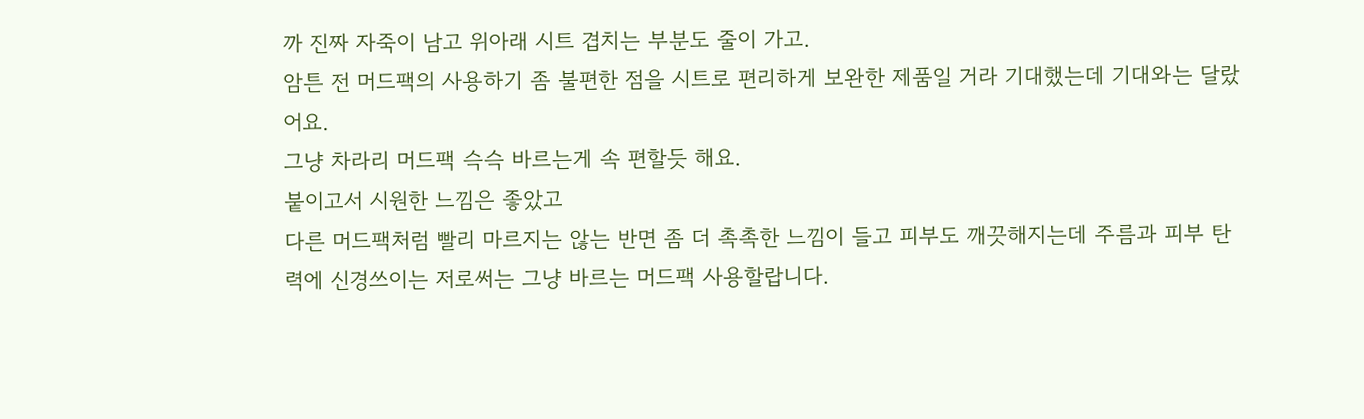까 진짜 자죽이 남고 위아래 시트 겹치는 부분도 줄이 가고.
암튼 전 머드팩의 사용하기 좀 불편한 점을 시트로 편리하게 보완한 제품일 거라 기대했는데 기대와는 달랐어요.
그냥 차라리 머드팩 슥슥 바르는게 속 편할듯 해요.
붙이고서 시원한 느낌은 좋았고
다른 머드팩처럼 빨리 마르지는 않는 반면 좀 더 촉촉한 느낌이 들고 피부도 깨끗해지는데 주름과 피부 탄력에 신경쓰이는 저로써는 그냥 바르는 머드팩 사용할랍니다.